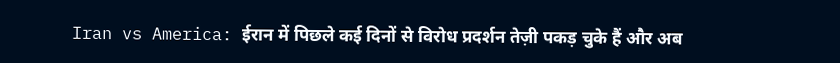Iran vs America: ईरान में पिछले कई दिनों से विरोध प्रदर्शन तेज़ी पकड़ चुके हैं और अब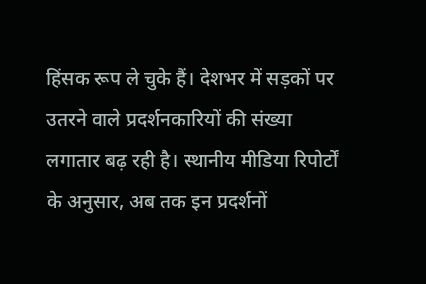हिंसक रूप ले चुके हैं। देशभर में सड़कों पर उतरने वाले प्रदर्शनकारियों की संख्या लगातार बढ़ रही है। स्थानीय मीडिया रिपोर्टों के अनुसार, अब तक इन प्रदर्शनों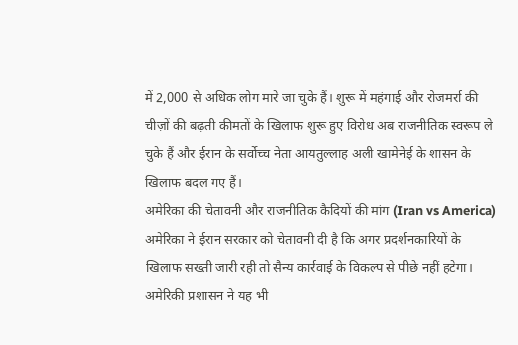में 2,000 से अधिक लोग मारे जा चुके हैं। शुरू में महंगाई और रोजमर्रा की चीज़ों की बढ़ती कीमतों के खिलाफ शुरू हुए विरोध अब राजनीतिक स्वरूप ले चुके हैं और ईरान के सर्वोच्च नेता आयतुल्लाह अली खामेनेई के शासन के खिलाफ बदल गए हैं।
अमेरिका की चेतावनी और राजनीतिक कैदियों की मांग (Iran vs America)
अमेरिका ने ईरान सरकार को चेतावनी दी है कि अगर प्रदर्शनकारियों के खिलाफ सख्ती जारी रही तो सैन्य कार्रवाई के विकल्प से पीछे नहीं हटेगा। अमेरिकी प्रशासन ने यह भी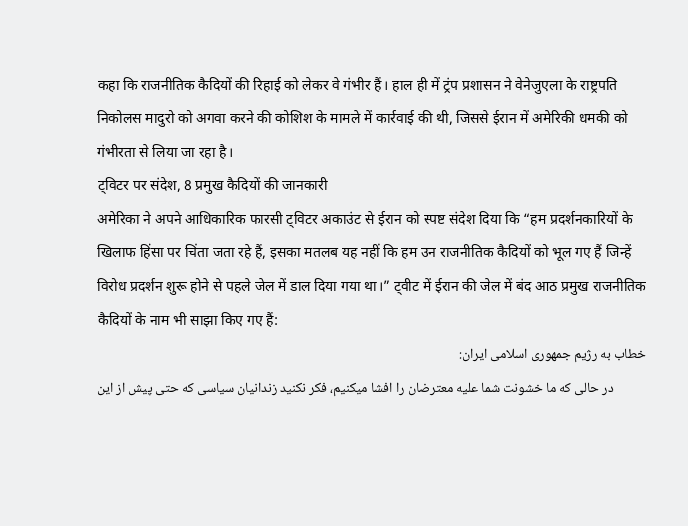कहा कि राजनीतिक कैदियों की रिहाई को लेकर वे गंभीर हैं। हाल ही में ट्रंप प्रशासन ने वेनेजुएला के राष्ट्रपति निकोलस मादुरो को अगवा करने की कोशिश के मामले में कार्रवाई की थी, जिससे ईरान में अमेरिकी धमकी को गंभीरता से लिया जा रहा है।
ट्विटर पर संदेश, 8 प्रमुख कैदियों की जानकारी
अमेरिका ने अपने आधिकारिक फारसी ट्विटर अकाउंट से ईरान को स्पष्ट संदेश दिया कि “हम प्रदर्शनकारियों के खिलाफ हिंसा पर चिंता जता रहे हैं, इसका मतलब यह नहीं कि हम उन राजनीतिक कैदियों को भूल गए हैं जिन्हें विरोध प्रदर्शन शुरू होने से पहले जेल में डाल दिया गया था।” ट्वीट में ईरान की जेल में बंद आठ प्रमुख राजनीतिक कैदियों के नाम भी साझा किए गए हैं:
خطاب به رژیم جمهوری اسلامی ایران:
در حالی که ما خشونت شما علیه معترضان را افشا میکنیم، فکر نکنید زندانیان سیاسی که حتی پیش از این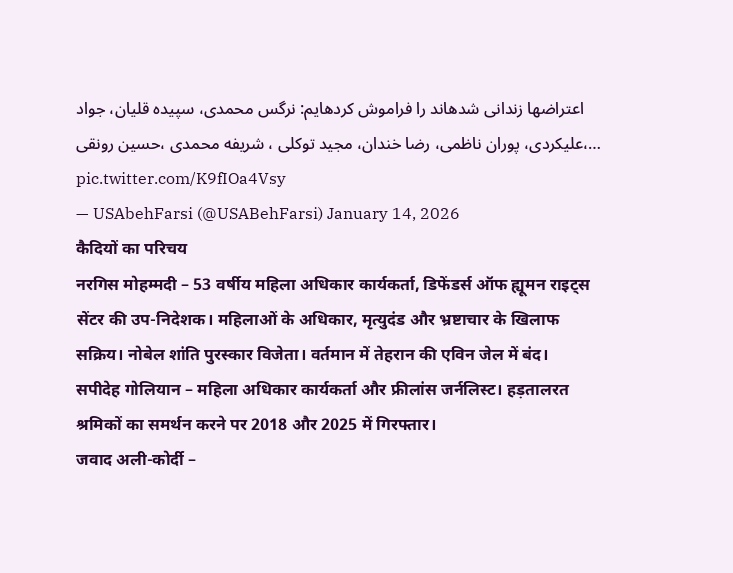اعتراضها زندانی شدهاند را فراموش کردهایم: نرگس محمدی، سپیده قلیان، جواد علیکردی، پوران ناظمی، رضا خندان، مجید توکلی ، شریفه محمدی ،حسین رونقی،… pic.twitter.com/K9fIOa4Vsy
— USAbehFarsi (@USABehFarsi) January 14, 2026
कैदियों का परिचय
नरगिस मोहम्मदी – 53 वर्षीय महिला अधिकार कार्यकर्ता, डिफेंडर्स ऑफ ह्यूमन राइट्स सेंटर की उप-निदेशक। महिलाओं के अधिकार, मृत्युदंड और भ्रष्टाचार के खिलाफ सक्रिय। नोबेल शांति पुरस्कार विजेता। वर्तमान में तेहरान की एविन जेल में बंद।
सपीदेह गोलियान – महिला अधिकार कार्यकर्ता और फ्रीलांस जर्नलिस्ट। हड़तालरत श्रमिकों का समर्थन करने पर 2018 और 2025 में गिरफ्तार।
जवाद अली-कोर्दी –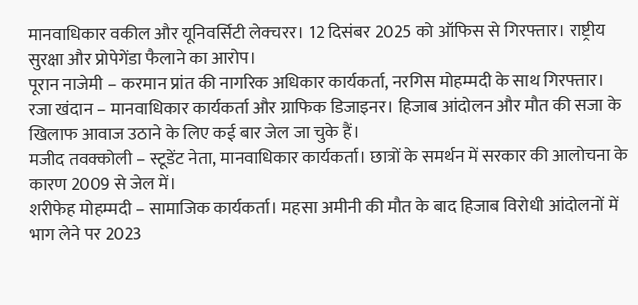मानवाधिकार वकील और यूनिवर्सिटी लेक्चरर। 12 दिसंबर 2025 को ऑफिस से गिरफ्तार। राष्ट्रीय सुरक्षा और प्रोपेगेंडा फैलाने का आरोप।
पूरान नाजेमी – करमान प्रांत की नागरिक अधिकार कार्यकर्ता, नरगिस मोहम्मदी के साथ गिरफ्तार।
रजा खंदान – मानवाधिकार कार्यकर्ता और ग्राफिक डिजाइनर। हिजाब आंदोलन और मौत की सजा के खिलाफ आवाज उठाने के लिए कई बार जेल जा चुके हैं।
मजीद तवक्कोली – स्टूडेंट नेता, मानवाधिकार कार्यकर्ता। छात्रों के समर्थन में सरकार की आलोचना के कारण 2009 से जेल में।
शरीफेह मोहम्मदी – सामाजिक कार्यकर्ता। महसा अमीनी की मौत के बाद हिजाब विरोधी आंदोलनों में भाग लेने पर 2023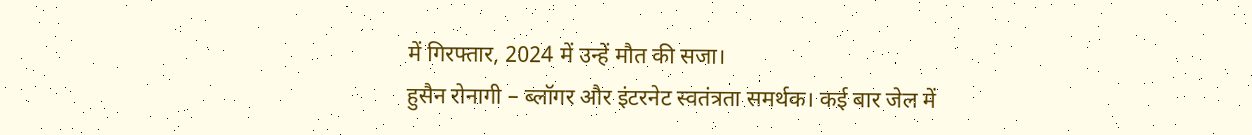में गिरफ्तार, 2024 में उन्हें मौत की सजा।
हुसैन रोनागी – ब्लॉगर और इंटरनेट स्वतंत्रता समर्थक। कई बार जेल में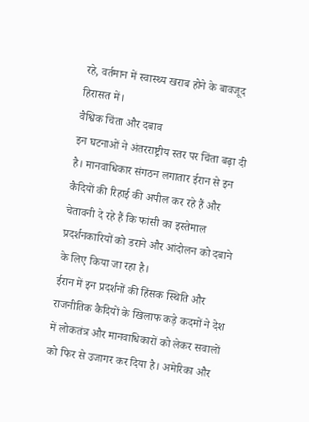रहे, वर्तमान में स्वास्थ्य खराब होने के बावजूद हिरासत में।
वैश्विक चिंता और दबाव
इन घटनाओं ने अंतरराष्ट्रीय स्तर पर चिंता बढ़ा दी है। मानवाधिकार संगठन लगातार ईरान से इन कैदियों की रिहाई की अपील कर रहे हैं और चेतावनी दे रहे हैं कि फांसी का इस्तेमाल प्रदर्शनकारियों को डराने और आंदोलन को दबाने के लिए किया जा रहा है।
ईरान में इन प्रदर्शनों की हिंसक स्थिति और राजनीतिक कैदियों के खिलाफ कड़े कदमों ने देश में लोकतंत्र और मानवाधिकारों को लेकर सवालों को फिर से उजागर कर दिया है। अमेरिका और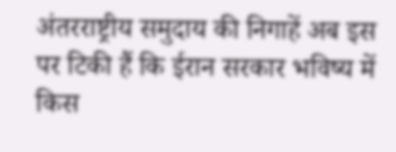अंतरराष्ट्रीय समुदाय की निगाहें अब इस पर टिकी हैं कि ईरान सरकार भविष्य में किस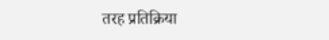तरह प्रतिक्रिया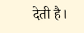देती है।